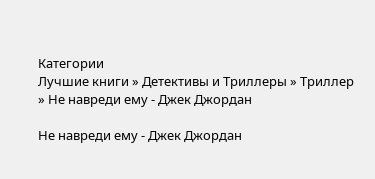Категории
Лучшие книги » Детективы и Триллеры » Триллер » Не навреди ему - Джек Джордан

Не навреди ему - Джек Джордан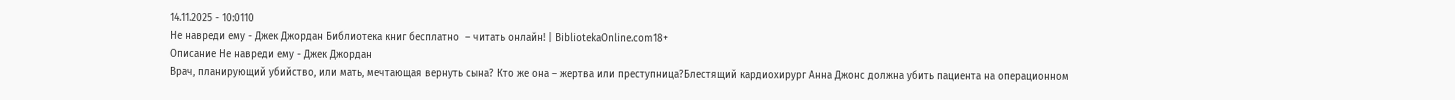14.11.2025 - 10:0110
Не навреди ему - Джек Джордан Библиотека книг бесплатно  – читать онлайн! | BibliotekaOnline.com18+
Описание Не навреди ему - Джек Джордан
Врач, планирующий убийство, или мать, мечтающая вернуть сына? Кто же она – жертва или преступница?Блестящий кардиохирург Анна Джонс должна убить пациента на операционном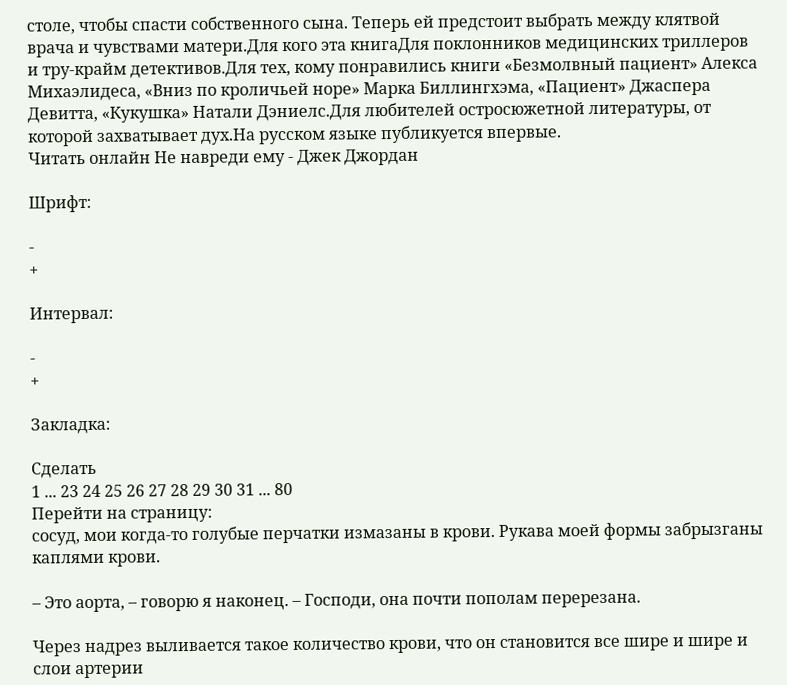столе, чтобы спасти собственного сына. Теперь ей предстоит выбрать между клятвой врача и чувствами матери.Для кого эта книгаДля поклонников медицинских триллеров и тру-крайм детективов.Для тех, кому понравились книги «Безмолвный пациент» Алекса Михаэлидеса, «Вниз по кроличьей норе» Марка Биллингхэма, «Пациент» Джаспера Девитта, «Кукушка» Натали Дэниелс.Для любителей остросюжетной литературы, от которой захватывает дух.На русском языке публикуется впервые.
Читать онлайн Не навреди ему - Джек Джордан

Шрифт:

-
+

Интервал:

-
+

Закладка:

Сделать
1 ... 23 24 25 26 27 28 29 30 31 ... 80
Перейти на страницу:
сосуд, мои когда-то голубые перчатки измазаны в крови. Рукава моей формы забрызганы каплями крови.

– Это аорта, – говорю я наконец. – Господи, она почти пополам перерезана.

Через надрез выливается такое количество крови, что он становится все шире и шире и слои артерии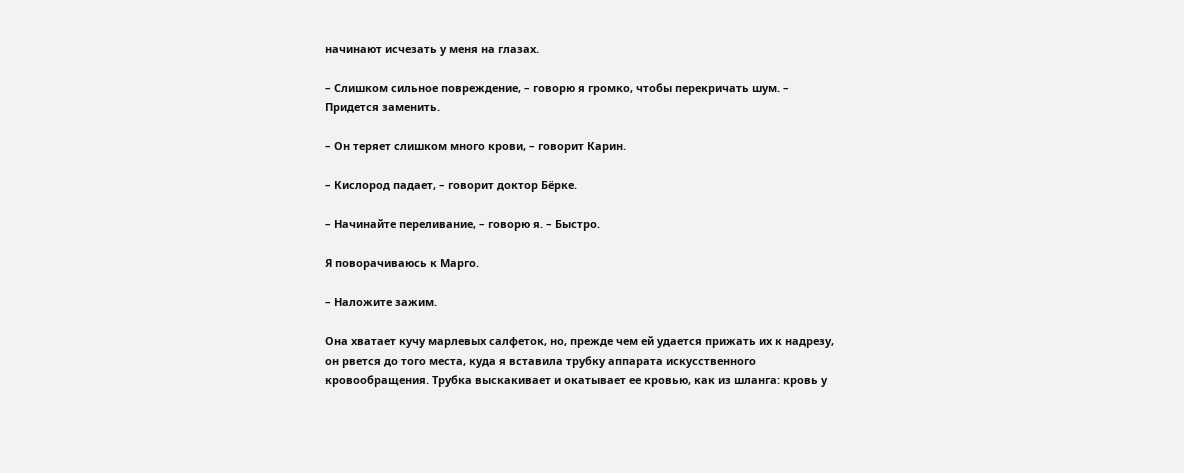начинают исчезать у меня на глазах.

– Слишком сильное повреждение, – говорю я громко, чтобы перекричать шум. – Придется заменить.

– Он теряет слишком много крови, – говорит Карин.

– Кислород падает, – говорит доктор Бёрке.

– Начинайте переливание, – говорю я. – Быстро.

Я поворачиваюсь к Марго.

– Наложите зажим.

Она хватает кучу марлевых салфеток, но, прежде чем ей удается прижать их к надрезу, он рвется до того места, куда я вставила трубку аппарата искусственного кровообращения. Трубка выскакивает и окатывает ее кровью, как из шланга: кровь у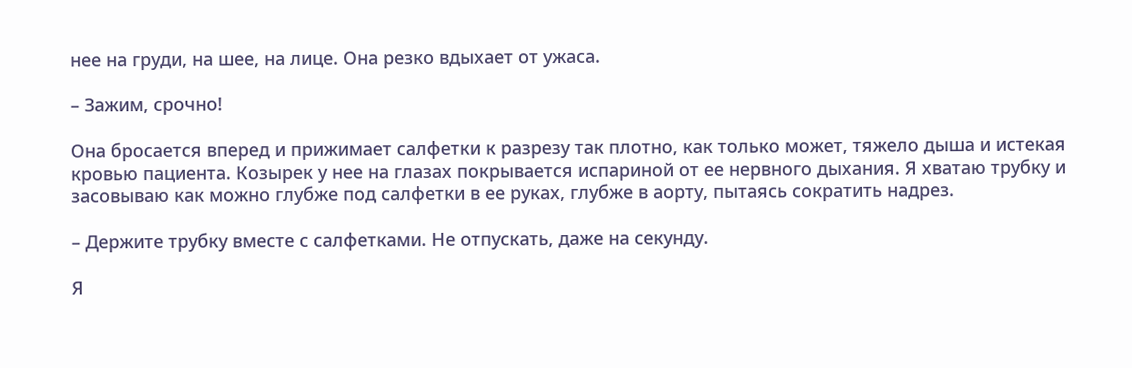нее на груди, на шее, на лице. Она резко вдыхает от ужаса.

– Зажим, срочно!

Она бросается вперед и прижимает салфетки к разрезу так плотно, как только может, тяжело дыша и истекая кровью пациента. Козырек у нее на глазах покрывается испариной от ее нервного дыхания. Я хватаю трубку и засовываю как можно глубже под салфетки в ее руках, глубже в аорту, пытаясь сократить надрез.

– Держите трубку вместе с салфетками. Не отпускать, даже на секунду.

Я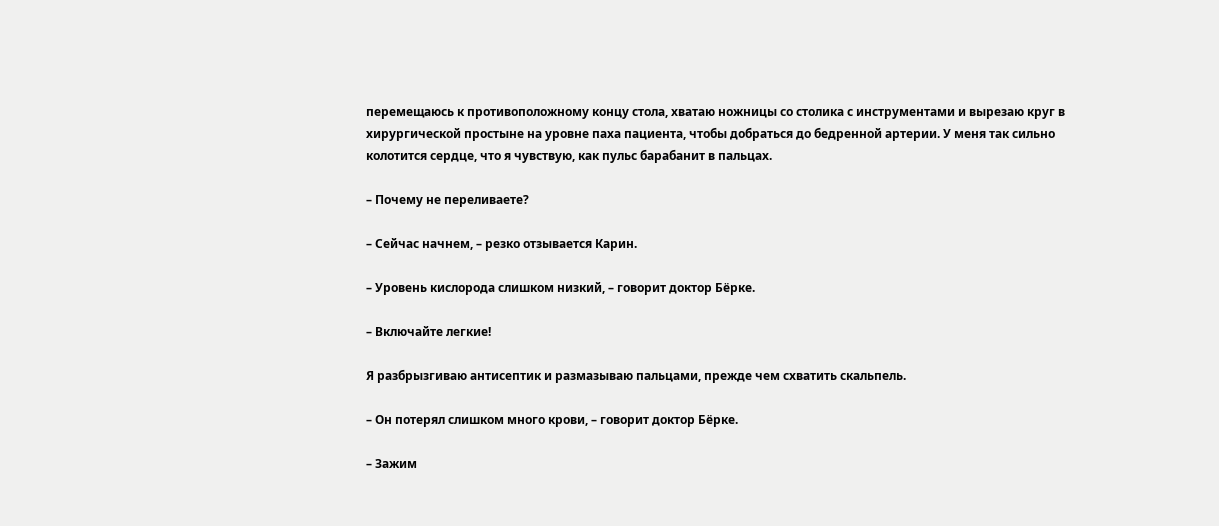перемещаюсь к противоположному концу стола, хватаю ножницы со столика с инструментами и вырезаю круг в хирургической простыне на уровне паха пациента, чтобы добраться до бедренной артерии. У меня так сильно колотится сердце, что я чувствую, как пульс барабанит в пальцах.

– Почему не переливаете?

– Сейчас начнем, – резко отзывается Карин.

– Уровень кислорода слишком низкий, – говорит доктор Бёрке.

– Включайте легкие!

Я разбрызгиваю антисептик и размазываю пальцами, прежде чем схватить скальпель.

– Он потерял слишком много крови, – говорит доктор Бёрке.

– Зажим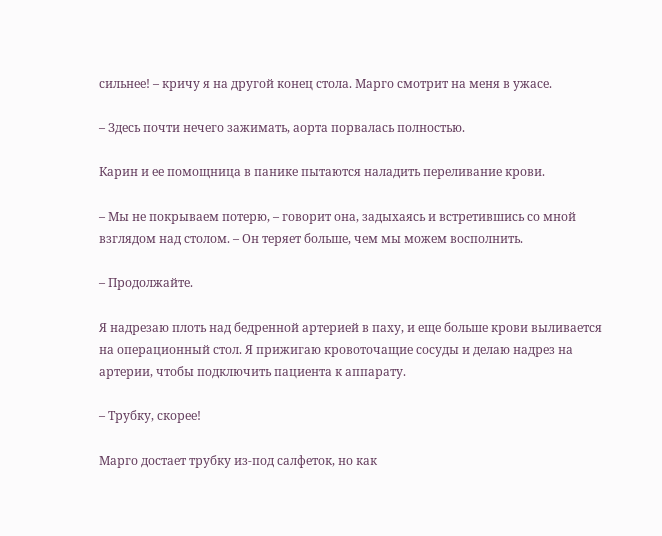сильнее! – кричу я на другой конец стола. Марго смотрит на меня в ужасе.

– Здесь почти нечего зажимать, аорта порвалась полностью.

Карин и ее помощница в панике пытаются наладить переливание крови.

– Мы не покрываем потерю, – говорит она, задыхаясь и встретившись со мной взглядом над столом. – Он теряет больше, чем мы можем восполнить.

– Продолжайте.

Я надрезаю плоть над бедренной артерией в паху, и еще больше крови выливается на операционный стол. Я прижигаю кровоточащие сосуды и делаю надрез на артерии, чтобы подключить пациента к аппарату.

– Трубку, скорее!

Марго достает трубку из-под салфеток, но как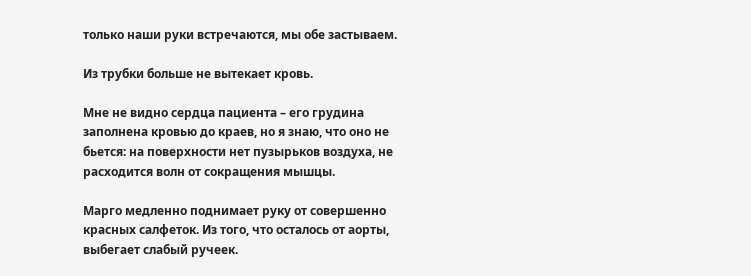только наши руки встречаются, мы обе застываем.

Из трубки больше не вытекает кровь.

Мне не видно сердца пациента – его грудина заполнена кровью до краев, но я знаю, что оно не бьется: на поверхности нет пузырьков воздуха, не расходится волн от сокращения мышцы.

Марго медленно поднимает руку от совершенно красных салфеток. Из того, что осталось от аорты, выбегает слабый ручеек.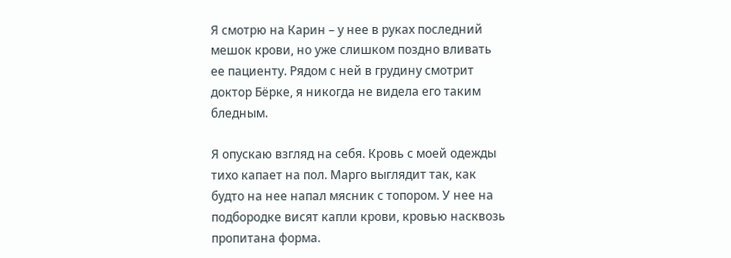Я смотрю на Карин – у нее в руках последний мешок крови, но уже слишком поздно вливать ее пациенту. Рядом с ней в грудину смотрит доктор Бёрке, я никогда не видела его таким бледным.

Я опускаю взгляд на себя. Кровь с моей одежды тихо капает на пол. Марго выглядит так, как будто на нее напал мясник с топором. У нее на подбородке висят капли крови, кровью насквозь пропитана форма.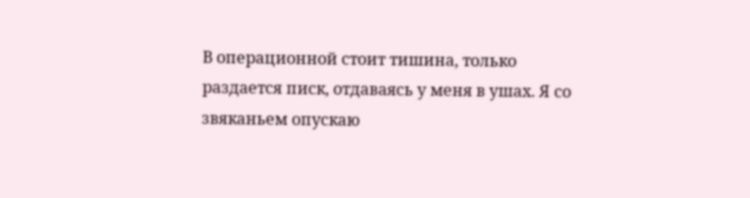В операционной стоит тишина, только раздается писк, отдаваясь у меня в ушах. Я со звяканьем опускаю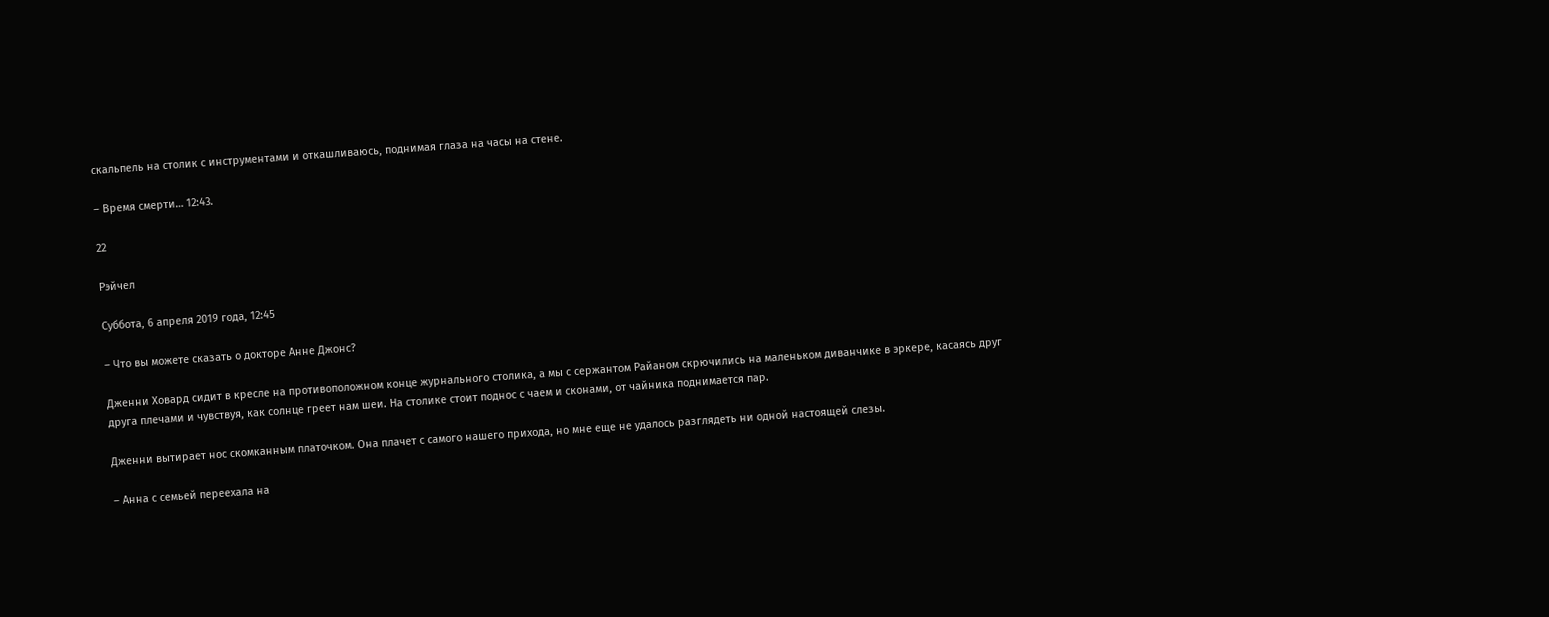скальпель на столик с инструментами и откашливаюсь, поднимая глаза на часы на стене.

– Время смерти… 12:43.

22

Рэйчел

Суббота, 6 апреля 2019 года, 12:45

– Что вы можете сказать о докторе Анне Джонс?

Дженни Ховард сидит в кресле на противоположном конце журнального столика, а мы с сержантом Райаном скрючились на маленьком диванчике в эркере, касаясь друг друга плечами и чувствуя, как солнце греет нам шеи. На столике стоит поднос с чаем и сконами, от чайника поднимается пар.

Дженни вытирает нос скомканным платочком. Она плачет с самого нашего прихода, но мне еще не удалось разглядеть ни одной настоящей слезы.

– Анна с семьей переехала на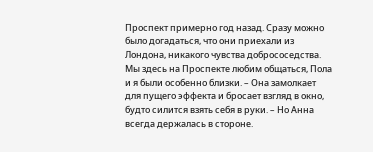Проспект примерно год назад. Сразу можно было догадаться, что они приехали из Лондона, никакого чувства добрососедства. Мы здесь на Проспекте любим общаться, Пола и я были особенно близки. – Она замолкает для пущего эффекта и бросает взгляд в окно, будто силится взять себя в руки. – Но Анна всегда держалась в стороне.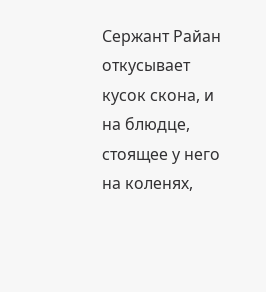Сержант Райан откусывает кусок скона, и на блюдце, стоящее у него на коленях,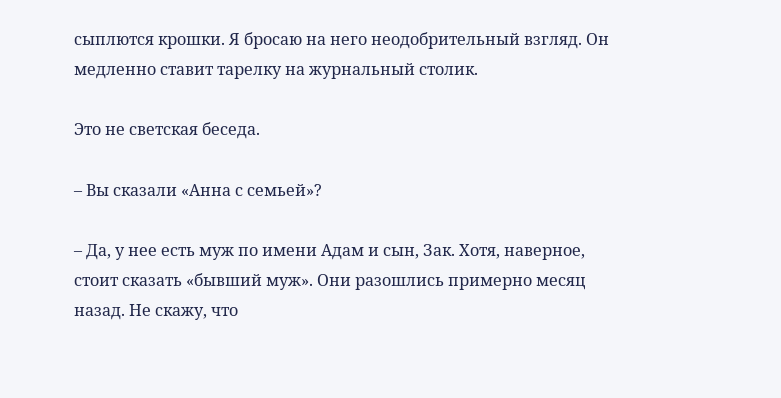сыплются крошки. Я бросаю на него неодобрительный взгляд. Он медленно ставит тарелку на журнальный столик.

Это не светская беседа.

– Вы сказали «Анна с семьей»?

– Да, у нее есть муж по имени Адам и сын, Зак. Хотя, наверное, стоит сказать «бывший муж». Они разошлись примерно месяц назад. Не скажу, что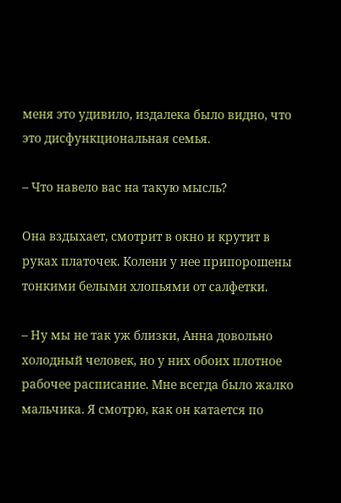меня это удивило, издалека было видно, что это дисфункциональная семья.

– Что навело вас на такую мысль?

Она вздыхает, смотрит в окно и крутит в руках платочек. Колени у нее припорошены тонкими белыми хлопьями от салфетки.

– Ну мы не так уж близки, Анна довольно холодный человек, но у них обоих плотное рабочее расписание. Мне всегда было жалко мальчика. Я смотрю, как он катается по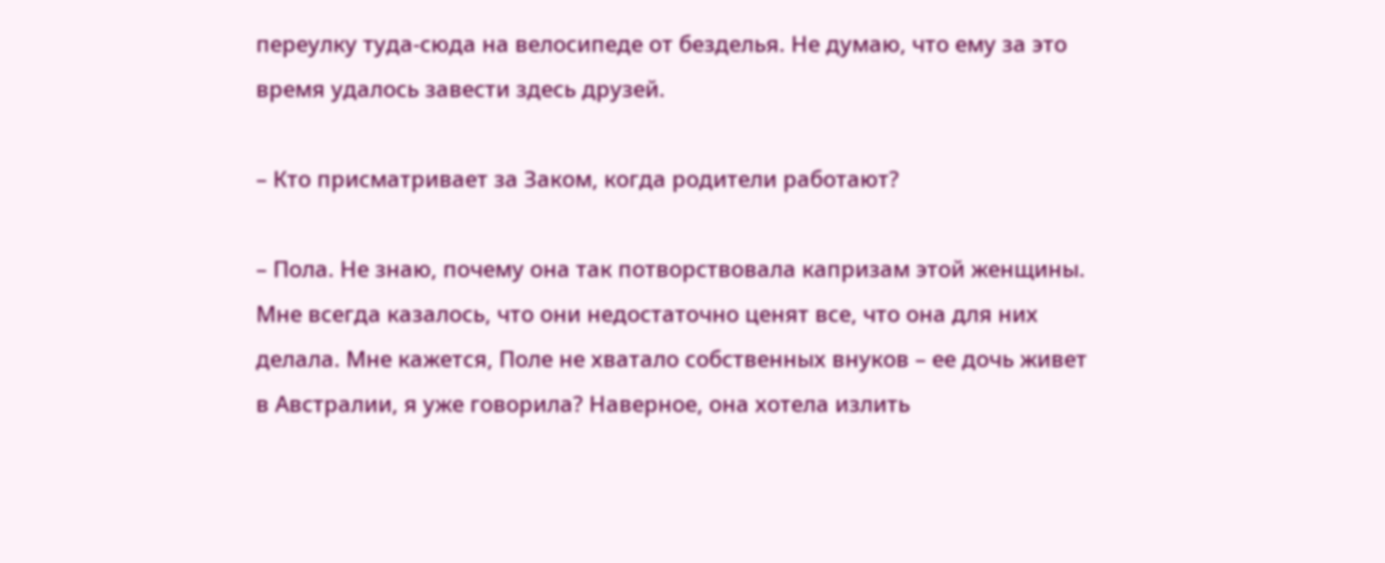переулку туда-сюда на велосипеде от безделья. Не думаю, что ему за это время удалось завести здесь друзей.

– Кто присматривает за Заком, когда родители работают?

– Пола. Не знаю, почему она так потворствовала капризам этой женщины. Мне всегда казалось, что они недостаточно ценят все, что она для них делала. Мне кажется, Поле не хватало собственных внуков – ее дочь живет в Австралии, я уже говорила? Наверное, она хотела излить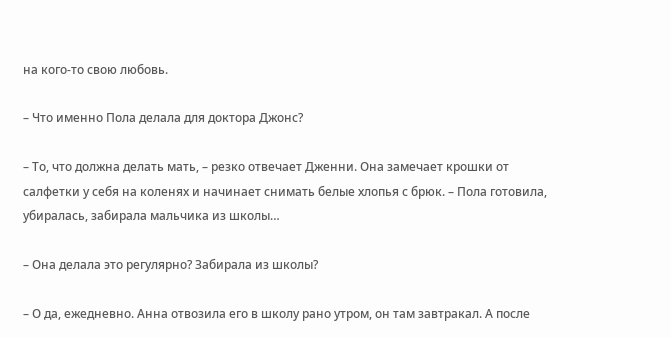на кого-то свою любовь.

– Что именно Пола делала для доктора Джонс?

– То, что должна делать мать, – резко отвечает Дженни. Она замечает крошки от салфетки у себя на коленях и начинает снимать белые хлопья с брюк. – Пола готовила, убиралась, забирала мальчика из школы…

– Она делала это регулярно? Забирала из школы?

– О да, ежедневно. Анна отвозила его в школу рано утром, он там завтракал. А после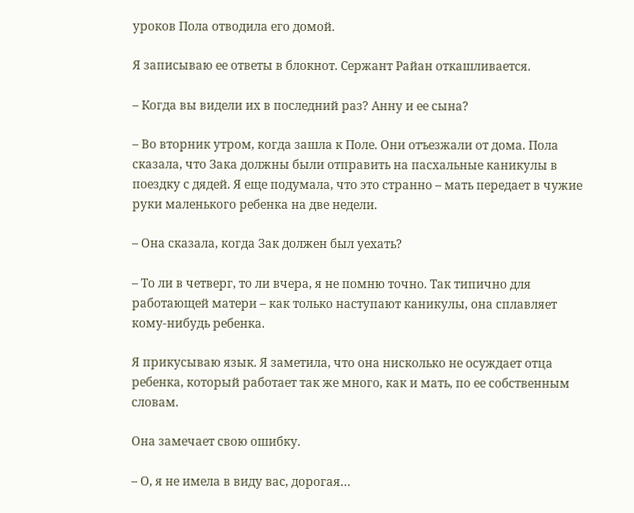уроков Пола отводила его домой.

Я записываю ее ответы в блокнот. Сержант Райан откашливается.

– Когда вы видели их в последний раз? Анну и ее сына?

– Во вторник утром, когда зашла к Поле. Они отъезжали от дома. Пола сказала, что Зака должны были отправить на пасхальные каникулы в поездку с дядей. Я еще подумала, что это странно – мать передает в чужие руки маленького ребенка на две недели.

– Она сказала, когда Зак должен был уехать?

– То ли в четверг, то ли вчера, я не помню точно. Так типично для работающей матери – как только наступают каникулы, она сплавляет кому-нибудь ребенка.

Я прикусываю язык. Я заметила, что она нисколько не осуждает отца ребенка, который работает так же много, как и мать, по ее собственным словам.

Она замечает свою ошибку.

– О, я не имела в виду вас, дорогая…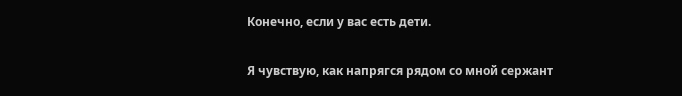Конечно, если у вас есть дети.

Я чувствую, как напрягся рядом со мной сержант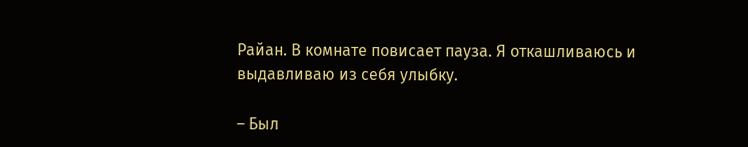Райан. В комнате повисает пауза. Я откашливаюсь и выдавливаю из себя улыбку.

– Был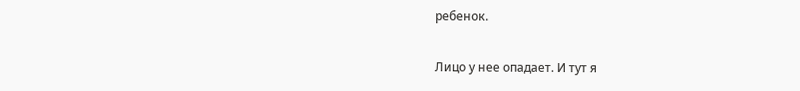ребенок.

Лицо у нее опадает. И тут я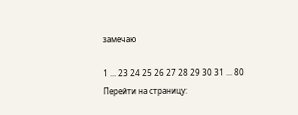замечаю

1 ... 23 24 25 26 27 28 29 30 31 ... 80
Перейти на страницу: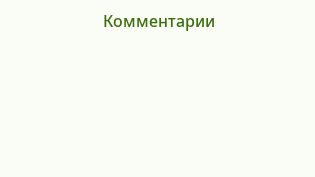Комментарии